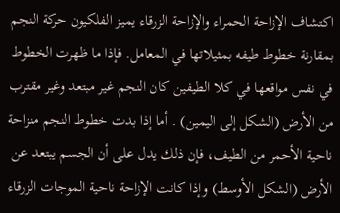اكتشاف الإزاحة الحمراء والإزاحة الزرقاء يميز الفلكيون حركة النجم بمقارنة خطوط طيفه بمثيلاتها في المعامل. فإذا ما ظهرت الخطوط في نفس مواقعها في كلا الطيفين كان النجم غير مبتعد وغير مقترب من الأرض (الشكل إلى اليمين) . أما إذا بدت خطوط النجم منزاحة ناحية الأحمر من الطيف، فإن ذلك يدل على أن الجسم يبتعد عن الأرض (الشكل الأوسط) وإذا كانت الإزاحة ناحية الموجات الزرقاء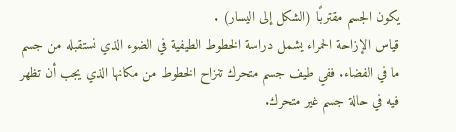يكون الجسم مقتربًا (الشكل إلى اليسار) .
قياس الإزاحة الحمراء يشمل دراسة الخطوط الطيفية في الضوء الذي نستقبله من جسم ما في الفضاء. ففي طيف جسم متحرك تنزاح الخطوط من مكانها الذي يجب أن تظهر فيه في حالة جسم غير متحرك.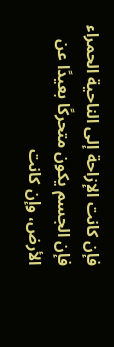فإن كانت الإزاحة إلى الناحية الحمراء فإن الجسم يكون متحركًا بعيدًا عن الأرض، وإن كانت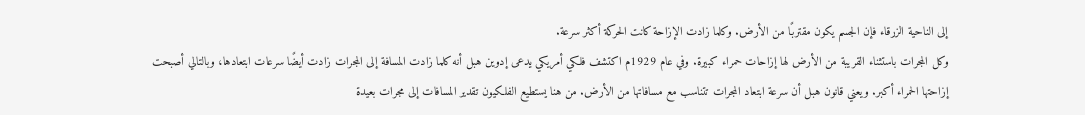إلى الناحية الزرقاء فإن الجسم يكون مقتربًا من الأرض. وكلما زادت الإزاحة كانت الحركة أكثر سرعة.
وكل المجرات باستثناء القريبة من الأرض لها إزاحات حمراء كبيرة. وفي عام 1929م اكتشف فلكي أمريكي يدعى إدوين هبل أنه كلما زادت المسافة إلى المجرات زادت أيضًا سرعات ابتعادها، وبالتالي أصبحت إزاحتها الحمراء أكبر. ويعني قانون هبل أن سرعة ابتعاد المجرات تتناسب مع مسافاتها من الأرض. من هنا يستطيع الفلكيون تقدير المسافات إلى مجرات بعيدة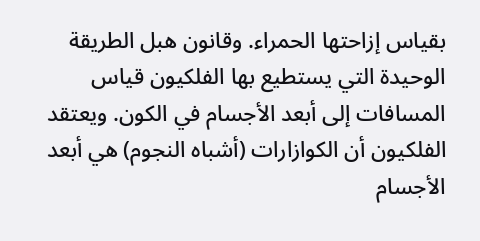بقياس إزاحتها الحمراء. وقانون هبل الطريقة الوحيدة التي يستطيع بها الفلكيون قياس المسافات إلى أبعد الأجسام في الكون. ويعتقد الفلكيون أن الكوازارات (أشباه النجوم) هي أبعد الأجسام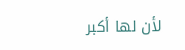لأن لها أكبر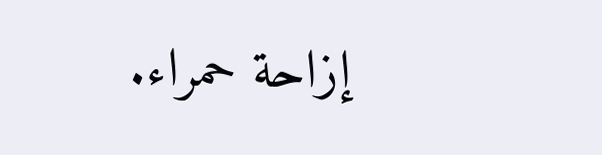إزاحة حمراء.